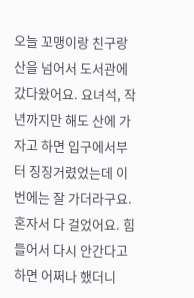오늘 꼬맹이랑 친구랑 산을 넘어서 도서관에 갔다왔어요. 요녀석, 작년까지만 해도 산에 가자고 하면 입구에서부터 징징거렸었는데 이번에는 잘 가더라구요. 혼자서 다 걸었어요. 힘들어서 다시 안간다고 하면 어쩌나 했더니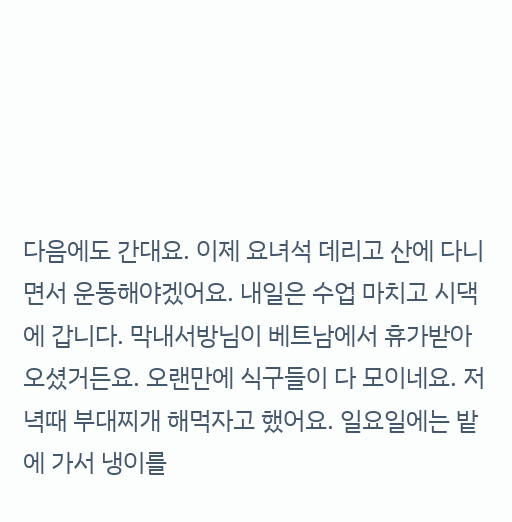다음에도 간대요. 이제 요녀석 데리고 산에 다니면서 운동해야겠어요. 내일은 수업 마치고 시댁에 갑니다. 막내서방님이 베트남에서 휴가받아 오셨거든요. 오랜만에 식구들이 다 모이네요. 저녁때 부대찌개 해먹자고 했어요. 일요일에는 밭에 가서 냉이를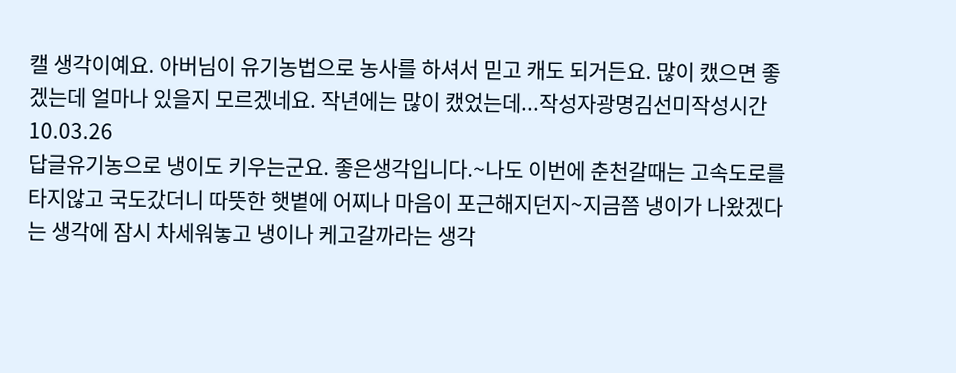캘 생각이예요. 아버님이 유기농법으로 농사를 하셔서 믿고 캐도 되거든요. 많이 캤으면 좋겠는데 얼마나 있을지 모르겠네요. 작년에는 많이 캤었는데...작성자광명김선미작성시간10.03.26
답글유기농으로 냉이도 키우는군요. 좋은생각입니다.~나도 이번에 춘천갈때는 고속도로를 타지않고 국도갔더니 따뜻한 햇볕에 어찌나 마음이 포근해지던지~지금쯤 냉이가 나왔겠다는 생각에 잠시 차세워놓고 냉이나 케고갈까라는 생각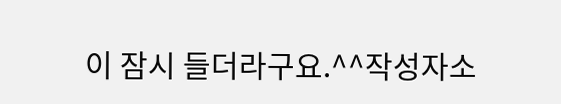이 잠시 들더라구요.^^작성자소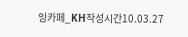잉카페_ΚΗ작성시간10.03.27